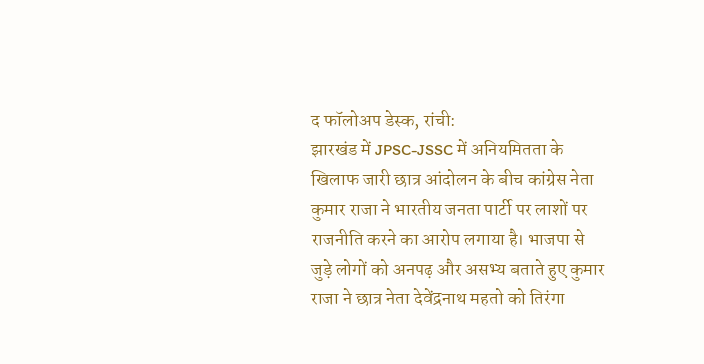द फॉलोअप डेस्क, रांची:
झारखंड में JPSC-JSSC में अनियमितता के खिलाफ जारी छात्र आंदोलन के बीच कांग्रेस नेता कुमार राजा ने भारतीय जनता पार्टी पर लाशों पर राजनीति करने का आरोप लगाया है। भाजपा से जुड़े लोगों को अनपढ़ और असभ्य बताते हुए कुमार राजा ने छात्र नेता देवेंद्रनाथ महतो को तिरंगा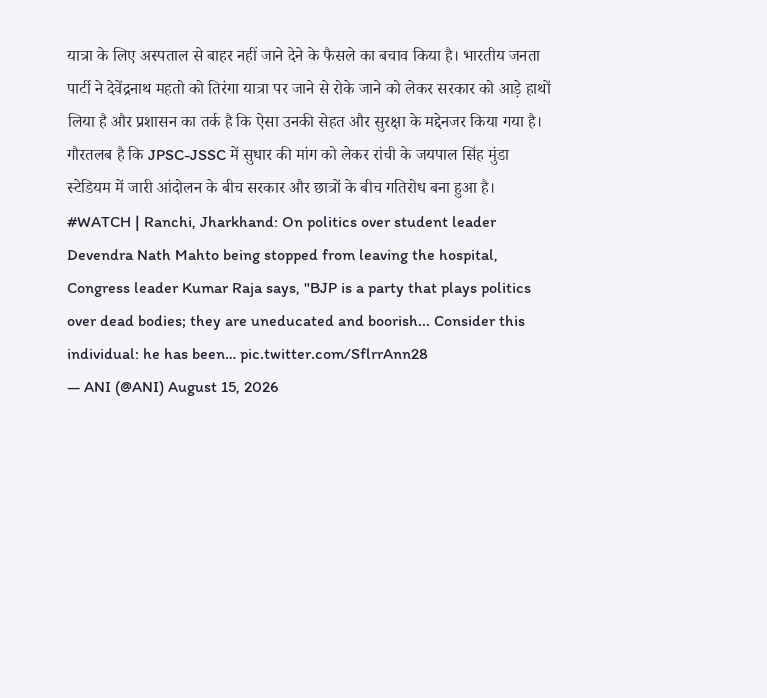यात्रा के लिए अस्पताल से बाहर नहीं जाने देने के फैसले का बचाव किया है। भारतीय जनता पार्टी ने देवेंद्रनाथ महतो को तिरंगा यात्रा पर जाने से रोके जाने को लेकर सरकार को आड़े हाथों लिया है और प्रशासन का तर्क है कि ऐसा उनकी सेहत और सुरक्षा के मद्देनजर किया गया है। गौरतलब है कि JPSC-JSSC में सुधार की मांग को लेकर रांची के जयपाल सिंह मुंडा स्टेडियम में जारी आंदोलन के बीच सरकार और छात्रों के बीच गतिरोध बना हुआ है।
#WATCH | Ranchi, Jharkhand: On politics over student leader Devendra Nath Mahto being stopped from leaving the hospital, Congress leader Kumar Raja says, "BJP is a party that plays politics over dead bodies; they are uneducated and boorish... Consider this individual: he has been… pic.twitter.com/SflrrAnn28
— ANI (@ANI) August 15, 2026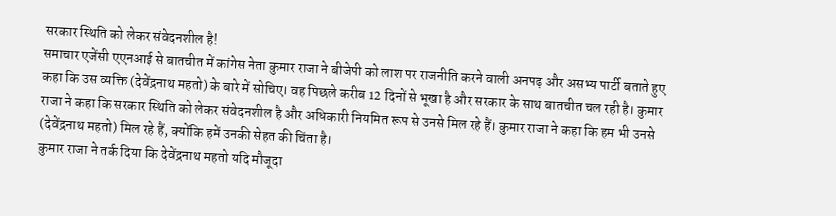सरकार स्थिति को लेकर संवेदनशील है!
समाचार एजेंसी एएनआई से बातचीत में कांगेस नेता कुमार राजा ने बीजेपी को लाश पर राजनीति करने वाली अनपढ़ और असभ्य पार्टी बताते हुए कहा कि उस व्यक्ति (देवेंद्रनाथ महतो) के बारे में सोचिए। वह पिछले करीब 12 दिनों से भूखा है और सरकार के साथ बातचीत चल रही है। कुमार राजा ने कहा कि सरकार स्थिति को लेकर संवेदनशील है और अधिकारी नियमित रूप से उनसे मिल रहे हैं। कुमार राजा ने कहा कि हम भी उनसे (देवेंद्रनाथ महतो) मिल रहे हैं, क्योंकि हमें उनकी सेहत की चिंता है।
कुमार राजा ने तर्क दिया कि देवेंद्रनाथ महतो यदि मौजूदा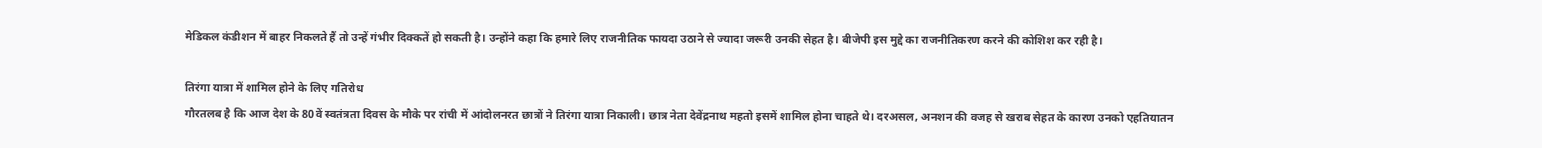मेडिकल कंडीशन में बाहर निकलते हैं तो उन्हें गंभीर दिक्कतें हो सकती है। उन्होंने कहा कि हमारे लिए राजनीतिक फायदा उठाने से ज्यादा जरूरी उनकी सेहत है। बीजेपी इस मुद्दे का राजनीतिकरण करने की कोशिश कर रही है।

तिरंगा यात्रा में शामिल होने के लिए गतिरोध
गौरतलब है कि आज देश के 80वें स्वतंत्रता दिवस के मौके पर रांची में आंदोलनरत छात्रों ने तिरंगा यात्रा निकाली। छात्र नेता देवेंद्रनाथ महतो इसमें शामिल होना चाहते थे। दरअसल, अनशन की वजह से खराब सेहत के कारण उनको एहतियातन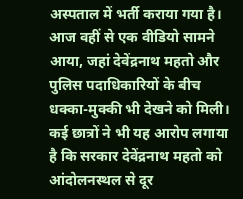अस्पताल में भर्ती कराया गया है। आज वहीं से एक वीडियो सामने आया, जहां देवेंद्रनाथ महतो और पुलिस पदाधिकारियों के बीच धक्का-मुक्की भी देखने को मिली।
कई छात्रों ने भी यह आरोप लगाया है कि सरकार देवेंद्रनाथ महतो को आंदोलनस्थल से दूर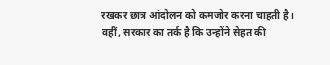रखकर छात्र आंदोलन को कमजोर करना चाहती है। वहीं, सरकार का तर्क है कि उन्होंने सेहत की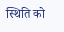स्थिति को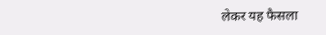लेकर यह फैसला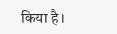किया है।